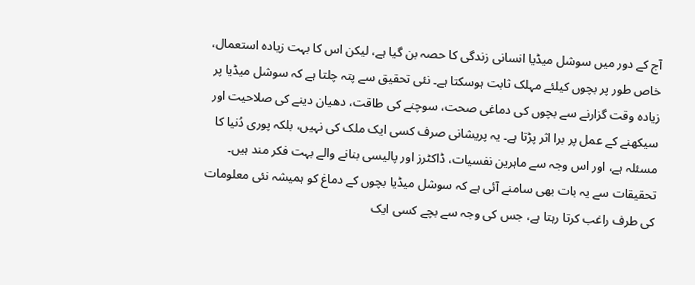آج کے دور میں سوشل میڈیا انسانی زندگی کا حصہ بن گیا ہے، لیکن اس کا بہت زیادہ استعمال، خاص طور پر بچوں کیلئے مہلک ثابت ہوسکتا ہے۔ نئی تحقیق سے پتہ چلتا ہے کہ سوشل میڈیا پر زیادہ وقت گزارنے سے بچوں کی دماغی صحت، سوچنے کی طاقت، دھیان دینے کی صلاحیت اور سیکھنے کے عمل پر برا اثر پڑتا ہے۔ یہ پریشانی صرف کسی ایک ملک کی نہیں، بلکہ پوری دُنیا کا مسئلہ ہے، اور اس وجہ سے ماہرین نفسیات، ڈاکٹرز اور پالیسی بنانے والے بہت فکر مند ہیں۔ تحقیقات سے یہ بات بھی سامنے آئی ہے کہ سوشل میڈیا بچوں کے دماغ کو ہمیشہ نئی معلومات کی طرف راغب کرتا رہتا ہے، جس کی وجہ سے بچے کسی ایک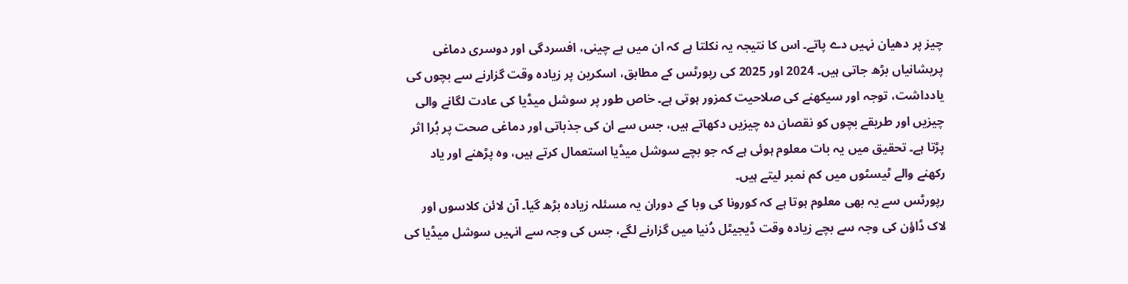چیز پر دھیان نہیں دے پاتے۔ اس کا نتیجہ یہ نکلتا ہے کہ ان میں بے چینی، افسردگی اور دوسری دماغی پریشانیاں بڑھ جاتی ہیں۔ 2024 اور 2025 کی رپورٹس کے مطابق، اسکرین پر زیادہ وقت گزارنے سے بچوں کی یادداشت، توجہ اور سیکھنے کی صلاحیت کمزور ہوتی ہے۔ خاص طور پر سوشل میڈیا کی عادت لگانے والی چیزیں اور طریقے بچوں کو نقصان دہ چیزیں دکھاتے ہیں، جس سے ان کی جذباتی اور دماغی صحت پر بُرا اثر پڑتا ہے۔ تحقیق میں یہ بات معلوم ہوئی ہے کہ جو بچے سوشل میڈیا استعمال کرتے ہیں، وہ پڑھنے اور یاد رکھنے والے ٹیسٹوں میں کم نمبر لیتے ہیں۔
رپورٹس سے یہ بھی معلوم ہوتا ہے کہ کورونا کی وبا کے دوران یہ مسئلہ زیادہ بڑھ گیا۔ آن لائن کلاسوں اور لاک ڈاؤن کی وجہ سے بچے زیادہ وقت ڈیجیٹل دُنیا میں گزارنے لگے، جس کی وجہ سے انہیں سوشل میڈیا کی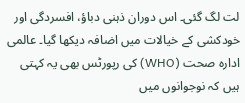لت لگ گئی۔ اس دوران ذہنی دباؤ، افسردگی اور خودکشی کے خیالات میں اضافہ دیکھا گیا۔ عالمی ادارہ صحت (WHO) کی رپورٹس بھی یہ کہتی ہیں کہ نوجوانوں میں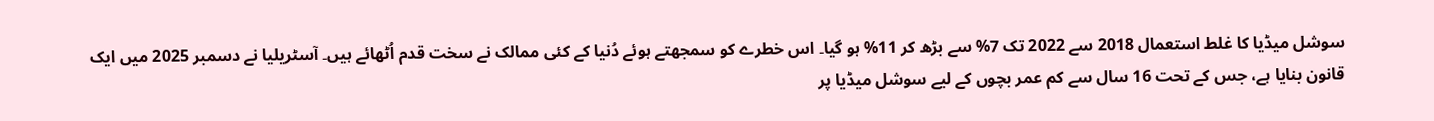سوشل میڈیا کا غلط استعمال 2018 سے 2022 تک 7% سے بڑھ کر 11% ہو گیا۔ اس خطرے کو سمجھتے ہوئے دُنیا کے کئی ممالک نے سخت قدم اُٹھائے ہیں۔ آسٹریلیا نے دسمبر 2025 میں ایک قانون بنایا ہے، جس کے تحت 16 سال سے کم عمر بچوں کے لیے سوشل میڈیا پر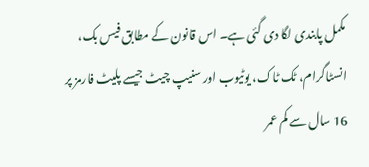مکمل پابندی لگا دی گئی ہے۔ اس قانون کے مطابق فیس بک، انسٹاگرام، ٹک ٹاک، یوٹیوب اور سنیپ چیٹ جیسے پلیٹ فارمز پر 16 سال سے کم عمر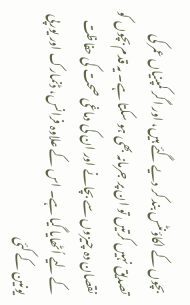بچوں کے اکاؤنٹس بند کر دیے گئے ہیں، اور اگر کمپنیاں عمر کی تصدیق نہیں کرتیں تو ان پر جرمانہ بھی ہو سکتا ہے۔ یہ قدم بچوں کو نقصان دہ چیزوں سے بچانے اور ان کی دماغی صحت کی حفاظت کے لیے اُٹھایا گیا ہے۔ اس کے علاوہ فرانس، ڈنمارک اور یورپی یونین کے کئی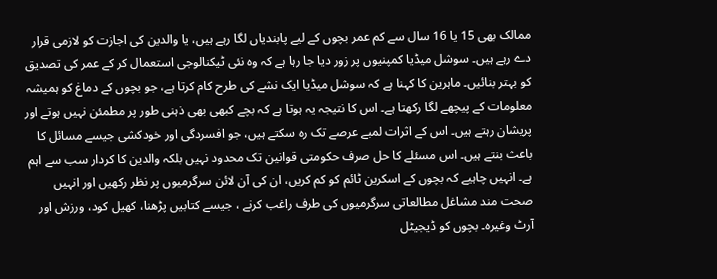ممالک بھی 15 یا 16 سال سے کم عمر بچوں کے لیے پابندیاں لگا رہے ہیں، یا والدین کی اجازت کو لازمی قرار دے رہے ہیں۔ سوشل میڈیا کمپنیوں پر زور دیا جا رہا ہے کہ وہ نئی ٹیکنالوجی استعمال کر کے عمر کی تصدیق کو بہتر بنائیں۔ ماہرین کا کہنا ہے کہ سوشل میڈیا ایک نشے کی طرح کام کرتا ہے، جو بچوں کے دماغ کو ہمیشہ معلومات کے پیچھے لگا رکھتا ہے۔ اس کا نتیجہ یہ ہوتا ہے کہ بچے کبھی بھی ذہنی طور پر مطمئن نہیں ہوتے اور پریشان رہتے ہیں۔ اس کے اثرات لمبے عرصے تک رہ سکتے ہیں، جو افسردگی اور خودکشی جیسے مسائل کا باعث بنتے ہیں۔ اس مسئلے کا حل صرف حکومتی قوانین تک محدود نہیں بلکہ والدین کا کردار سب سے اہم ہے۔ انہیں چاہیے کہ بچوں کے اسکرین ٹائم کو کم کریں، ان کی آن لائن سرگرمیوں پر نظر رکھیں اور انہیں صحت مند مشاغل مطالعاتی سرگرمیوں کی طرف راغب کرنے ، جیسے کتابیں پڑھنا، کھیل کود، ورزش اور آرٹ وغیرہ۔ بچوں کو ڈیجیٹل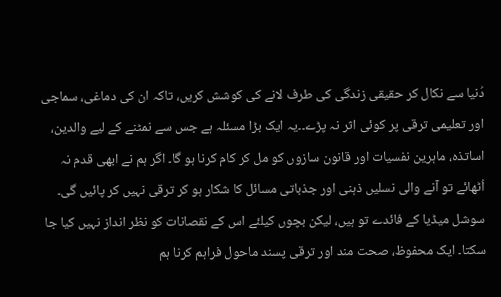دُنیا سے نکال کر حقیقی زندگی کی طرف لانے کی کوشش کریں، تاکہ ان کی دماغی، سماجی اور تعلیمی ترقی پر کوئی اثر نہ پڑے۔۔یہ ایک بڑا مسئلہ ہے جس سے نمٹنے کے لیے والدین، اساتذہ، ماہرین نفسیات اور قانون سازوں کو مل کر کام کرنا ہو گا۔ اگر ہم نے ابھی قدم نہ اُٹھائے تو آنے والی نسلیں ذہنی اور جذباتی مسائل کا شکار ہو کر ترقی نہیں کر پائیں گی۔ سوشل میڈیا کے فائدے تو ہیں، لیکن بچوں کیلئے اس کے نقصانات کو نظر انداز نہیں کیا جا سکتا۔ ایک محفوظ، صحت مند اور ترقی پسند ماحول فراہم کرنا ہم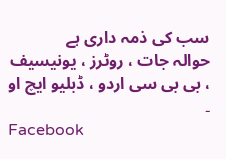سب کی ذمہ داری ہے
حوالہ جات ، روٹرز ، یونیسیف ، بی بی سی اردو ، ڈبلیو ایچ او ۔
Facebook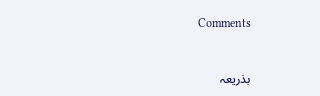Comments


بذریعہ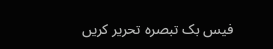فیس بک تبصرہ تحریر کریں